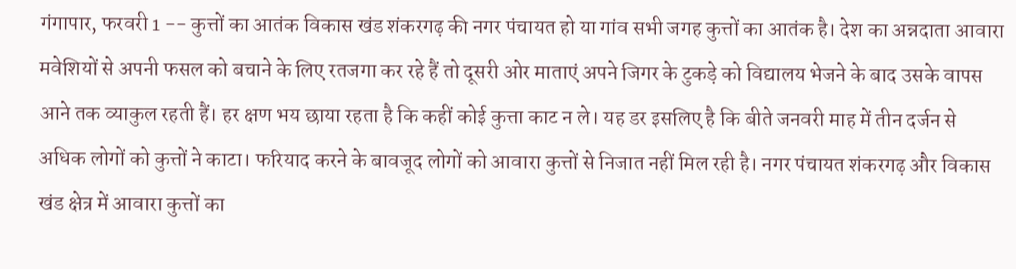गंगापार, फरवरी 1 -- कुत्तों का आतंक विकास खंड शंकरगढ़ की नगर पंचायत हो या गांव सभी जगह कुत्तों का आतंक है। देश का अन्नदाता आवारा मवेशियों से अपनी फसल को बचाने के लिए रतजगा कर रहे हैं तो दूसरी ओर माताएं अपने जिगर के टुकड़े को विद्यालय भेजने के बाद उसके वापस आने तक व्याकुल रहती हैं। हर क्षण भय छाया रहता है कि कहीं कोई कुत्ता काट न ले। यह डर इसलिए है कि बीते जनवरी माह में तीन दर्जन से अधिक लोगों को कुत्तों ने काटा। फरियाद करने के बावजूद लोगों को आवारा कुत्तों से निजात नहीं मिल रही है। नगर पंचायत शंकरगढ़ और विकास खंड क्षेत्र में आवारा कुत्तों का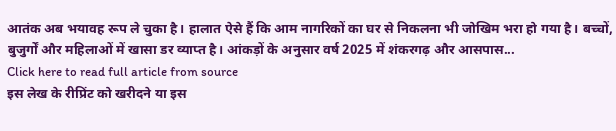आतंक अब भयावह रूप ले चुका है। हालात ऐसे हैं कि आम नागरिकों का घर से निकलना भी जोखिम भरा हो गया है। बच्चों, बुजुर्गों और महिलाओं में खासा डर व्याप्त है। आंकड़ों के अनुसार वर्ष 2025 में शंकरगढ़ और आसपास...
Click here to read full article from source
इस लेख के रीप्रिंट को खरीदने या इस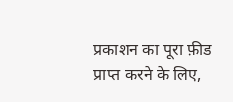प्रकाशन का पूरा फ़ीड प्राप्त करने के लिए,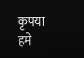कृपया
हमे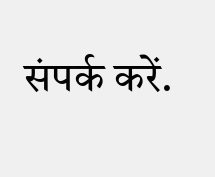संपर्क करें.